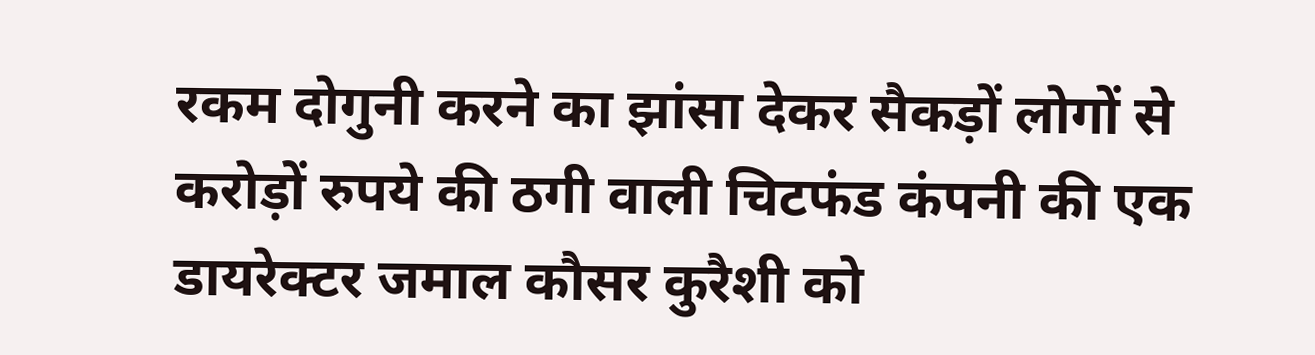रकम दोगुनी करने का झांसा देकर सैकड़ों लोगों से करोड़ों रुपये की ठगी वाली चिटफंड कंपनी की एक डायरेक्टर जमाल कौसर कुरैशी को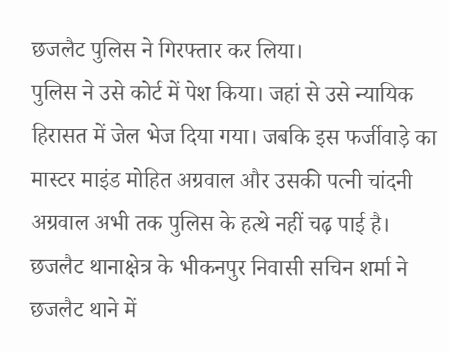छजलैट पुलिस ने गिरफ्तार कर लिया।
पुलिस ने उसे कोर्ट में पेश किया। जहां से उसे न्यायिक हिरासत में जेल भेज दिया गया। जबकि इस फर्जीवाड़े का मास्टर माइंड मोहित अग्रवाल और उसकी पत्नी चांदनी अग्रवाल अभी तक पुलिस के हत्थे नहीं चढ़ पाई है।
छजलैट थानाक्षेत्र के भीकनपुर निवासी सचिन शर्मा ने छजलैट थाने में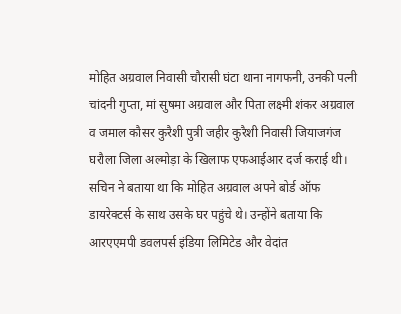मोहित अग्रवाल निवासी चौरासी घंटा थाना नागफनी, उनकी पत्नी चांदनी गुप्ता, मां सुषमा अग्रवाल और पिता लक्ष्मी शंकर अग्रवाल व जमाल कौसर कुरैशी पुत्री जहीर कुरैशी निवासी जियाजगंज घरौला जिला अल्मोड़ा के खिलाफ एफआईआर दर्ज कराई थी।
सचिन ने बताया था कि मोहित अग्रवाल अपने बोर्ड ऑफ डायरेक्टर्स के साथ उसके घर पहुंचे थे। उन्होंने बताया कि आरएएमपी डवलपर्स इंडिया लिमिटेड और वेदांत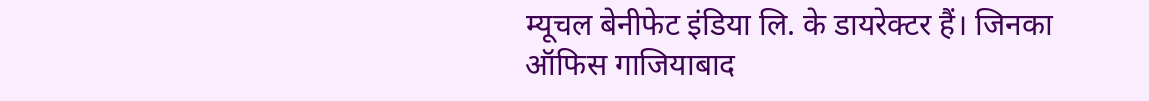म्यूचल बेनीफेट इंडिया लि. के डायरेक्टर हैं। जिनका ऑफिस गाजियाबाद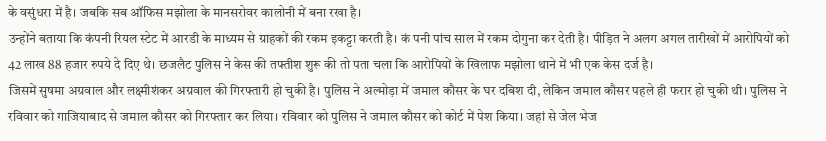के वसुंधरा में है। जबकि सब ऑफिस मझोला के मानसरोवर कालोनी में बना रखा है।
उन्होंने बताया कि कंपनी रियल स्टेट में आरडी के माध्यम से ग्राहकों की रकम इकट्टा करती है। कं पनी पांच साल में रकम दोगुना कर देती है। पीड़ित ने अलग अगल तारीखों में आरोपियों को 42 लाख 88 हजार रुपये दे दिए थे। छजलैट पुलिस ने केस की तफ्तीश शुरू की तो पता चला कि आरोपियों के खिलाफ मझोला थाने में भी एक केस दर्ज है।
जिसमें सुषमा अग्रवाल और लक्ष्मीशंकर अग्रवाल की गिरफ्तारी हो चुकी है। पुलिस ने अल्मोड़ा में जमाल कौसर के घर दबिश दी, लेकिन जमाल कौसर पहले ही फरार हो चुकी थी। पुलिस ने रविवार को गाजियाबाद से जमाल कौसर को गिरफ्तार कर लिया। रविवार को पुलिस ने जमाल कौसर को कोर्ट में पेश किया। जहां से जेल भेज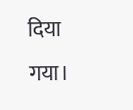दिया गया।